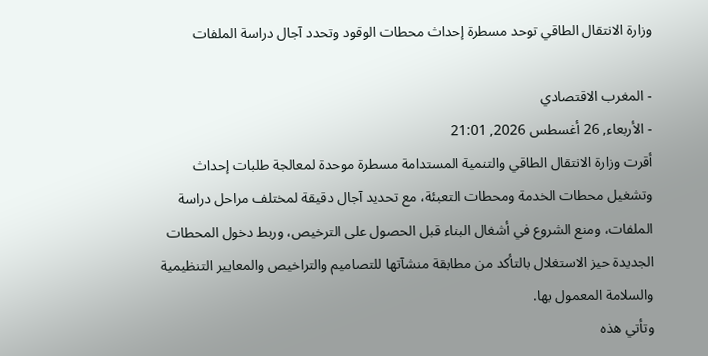وزارة الانتقال الطاقي توحد مسطرة إحداث محطات الوقود وتحدد آجال دراسة الملفات

- المغرب الاقتصادي
- الأربعاء, 26 أغسطس 2026, 21:01
أقرت وزارة الانتقال الطاقي والتنمية المستدامة مسطرة موحدة لمعالجة طلبات إحداث وتشغيل محطات الخدمة ومحطات التعبئة، مع تحديد آجال دقيقة لمختلف مراحل دراسة الملفات، ومنع الشروع في أشغال البناء قبل الحصول على الترخيص، وربط دخول المحطات الجديدة حيز الاستغلال بالتأكد من مطابقة منشآتها للتصاميم والتراخيص والمعايير التنظيمية والسلامة المعمول بها.
وتأتي هذه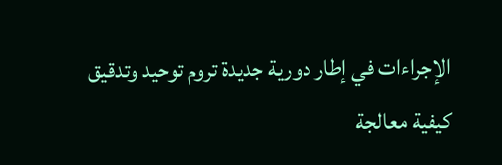الإجراءات في إطار دورية جديدة تروم توحيد وتدقيق كيفية معالجة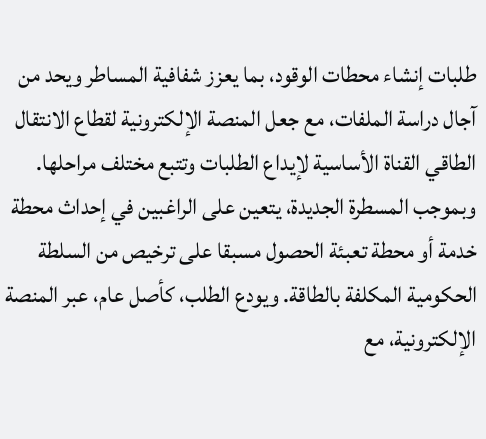طلبات إنشاء محطات الوقود، بما يعزز شفافية المساطر ويحد من آجال دراسة الملفات، مع جعل المنصة الإلكترونية لقطاع الانتقال الطاقي القناة الأساسية لإيداع الطلبات وتتبع مختلف مراحلها.
وبموجب المسطرة الجديدة، يتعين على الراغبين في إحداث محطة خدمة أو محطة تعبئة الحصول مسبقا على ترخيص من السلطة الحكومية المكلفة بالطاقة. ويودع الطلب، كأصل عام، عبر المنصة الإلكترونية، مع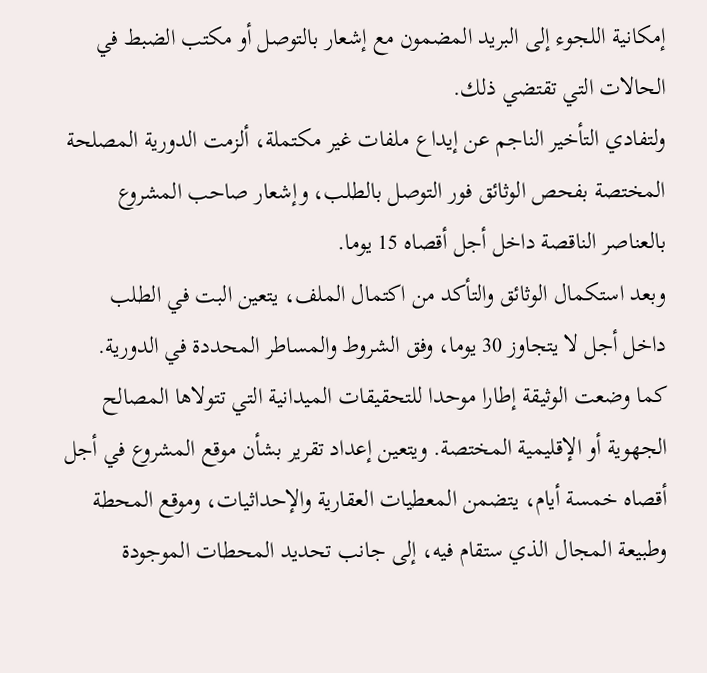إمكانية اللجوء إلى البريد المضمون مع إشعار بالتوصل أو مكتب الضبط في الحالات التي تقتضي ذلك.
ولتفادي التأخير الناجم عن إيداع ملفات غير مكتملة، ألزمت الدورية المصلحة المختصة بفحص الوثائق فور التوصل بالطلب، وإشعار صاحب المشروع بالعناصر الناقصة داخل أجل أقصاه 15 يوما.
وبعد استكمال الوثائق والتأكد من اكتمال الملف، يتعين البت في الطلب داخل أجل لا يتجاوز 30 يوما، وفق الشروط والمساطر المحددة في الدورية.
كما وضعت الوثيقة إطارا موحدا للتحقيقات الميدانية التي تتولاها المصالح الجهوية أو الإقليمية المختصة. ويتعين إعداد تقرير بشأن موقع المشروع في أجل أقصاه خمسة أيام، يتضمن المعطيات العقارية والإحداثيات، وموقع المحطة وطبيعة المجال الذي ستقام فيه، إلى جانب تحديد المحطات الموجودة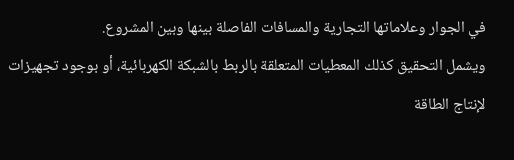في الجوار وعلاماتها التجارية والمسافات الفاصلة بينها وبين المشروع.
ويشمل التحقيق كذلك المعطيات المتعلقة بالربط بالشبكة الكهربائية، أو بوجود تجهيزات لإنتاج الطاقة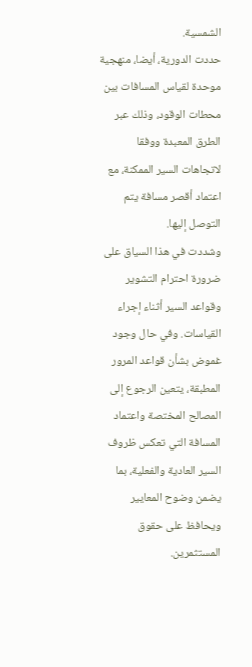الشمسية.
حددت الدورية، أيضا، منهجية موحدة لقياس المسافات بين محطات الوقود، وذلك عبر الطرق المعبدة ووفقا لاتجاهات السير الممكنة، مع اعتماد أقصر مسافة يتم التوصل إليها.
وشددت في هذا السياق على ضرورة احترام التشوير وقواعد السير أثناء إجراء القياسات. وفي حال وجود غموض بشأن قواعد المرور المطبقة، يتعين الرجوع إلى المصالح المختصة واعتماد المسافة التي تعكس ظروف السير العادية والفعلية، بما يضمن وضوح المعايير ويحافظ على حقوق المستثمرين.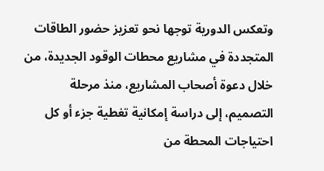وتعكس الدورية توجها نحو تعزيز حضور الطاقات المتجددة في مشاريع محطات الوقود الجديدة، من خلال دعوة أصحاب المشاريع، منذ مرحلة التصميم، إلى دراسة إمكانية تغطية جزء أو كل احتياجات المحطة من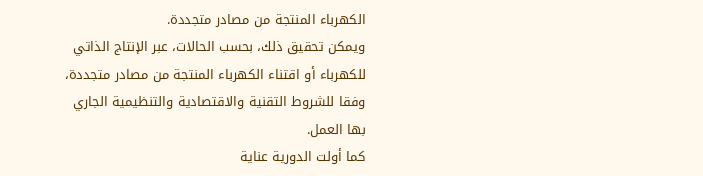الكهرباء المنتجة من مصادر متجددة.
ويمكن تحقيق ذلك، بحسب الحالات، عبر الإنتاج الذاتي للكهرباء أو اقتناء الكهرباء المنتجة من مصادر متجددة، وفقا للشروط التقنية والاقتصادية والتنظيمية الجاري بها العمل.
كما أولت الدورية عناية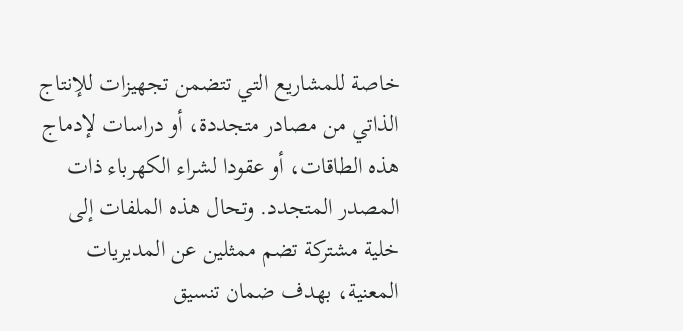خاصة للمشاريع التي تتضمن تجهيزات للإنتاج الذاتي من مصادر متجددة، أو دراسات لإدماج هذه الطاقات، أو عقودا لشراء الكهرباء ذات المصدر المتجدد. وتحال هذه الملفات إلى خلية مشتركة تضم ممثلين عن المديريات المعنية، بهدف ضمان تنسيق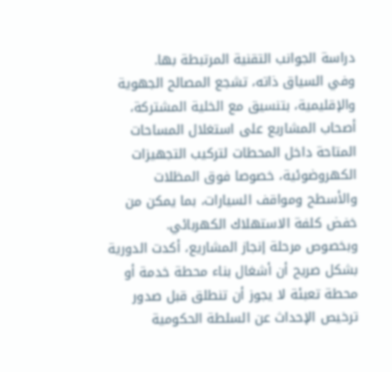دراسة الجوانب التقنية المرتبطة بها.
وفي السياق ذاته، تشجع المصالح الجهوية والإقليمية، بتنسيق مع الخلية المشتركة، أصحاب المشاريع على استغلال المساحات المتاحة داخل المحطات لتركيب التجهيزات الكهروضوئية، خصوصا فوق المظلات والأسطح ومواقف السيارات، بما يمكن من خفض كلفة الاستهلاك الكهربائي.
وبخصوص مرحلة إنجاز المشاريع، أكدت الدورية بشكل صريح أن أشغال بناء محطة خدمة أو محطة تعبئة لا يجوز أن تنطلق قبل صدور ترخيص الإحداث عن السلطة الحكومية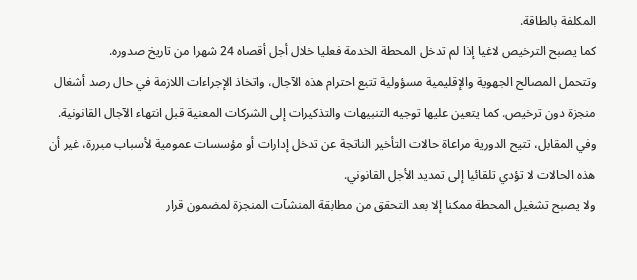المكلفة بالطاقة.
كما يصبح الترخيص لاغيا إذا لم تدخل المحطة الخدمة فعليا خلال أجل أقصاه 24 شهرا من تاريخ صدوره.
وتتحمل المصالح الجهوية والإقليمية مسؤولية تتبع احترام هذه الآجال، واتخاذ الإجراءات اللازمة في حال رصد أشغال منجزة دون ترخيص. كما يتعين عليها توجيه التنبيهات والتذكيرات إلى الشركات المعنية قبل انتهاء الآجال القانونية.
وفي المقابل، تتيح الدورية مراعاة حالات التأخير الناتجة عن تدخل إدارات أو مؤسسات عمومية لأسباب مبررة، غير أن هذه الحالات لا تؤدي تلقائيا إلى تمديد الأجل القانوني.
ولا يصبح تشغيل المحطة ممكنا إلا بعد التحقق من مطابقة المنشآت المنجزة لمضمون قرار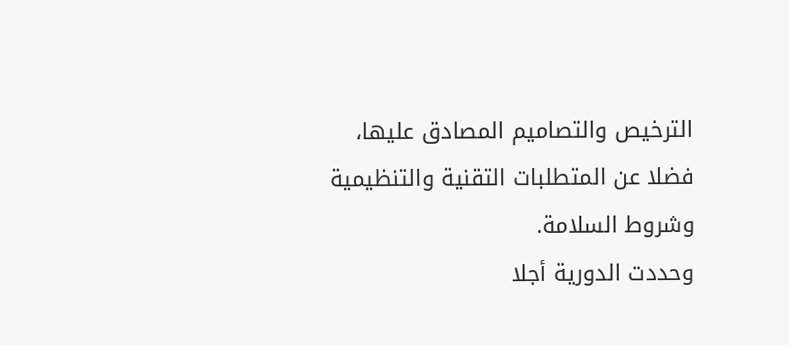الترخيص والتصاميم المصادق عليها، فضلا عن المتطلبات التقنية والتنظيمية وشروط السلامة.
وحددت الدورية أجلا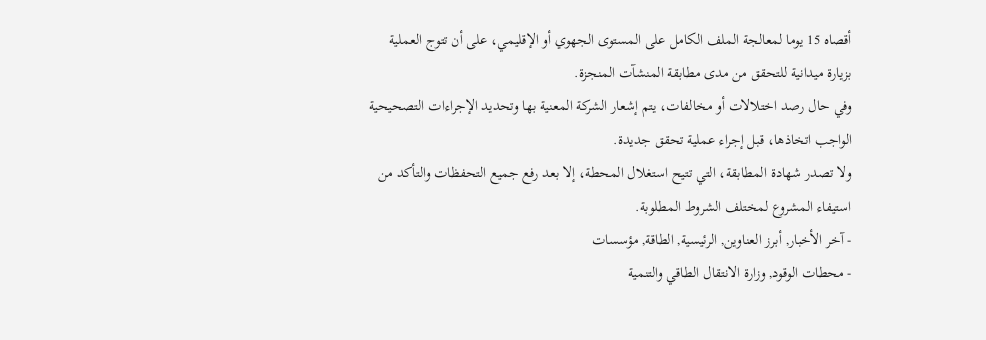أقصاه 15 يوما لمعالجة الملف الكامل على المستوى الجهوي أو الإقليمي، على أن تتوج العملية بزيارة ميدانية للتحقق من مدى مطابقة المنشآت المنجزة.
وفي حال رصد اختلالات أو مخالفات، يتم إشعار الشركة المعنية بها وتحديد الإجراءات التصحيحية الواجب اتخاذها، قبل إجراء عملية تحقق جديدة.
ولا تصدر شهادة المطابقة، التي تتيح استغلال المحطة، إلا بعد رفع جميع التحفظات والتأكد من استيفاء المشروع لمختلف الشروط المطلوبة.
- آخر الأخبار, أبرز العناوين, الرئيسية, الطاقة, مؤسسات
- محطات الوقود, وزارة الانتقال الطاقي والتنمية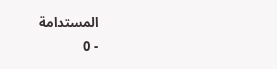المستدامة
- 0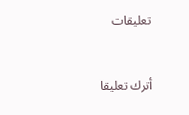تعليقات


أترك تعليقا